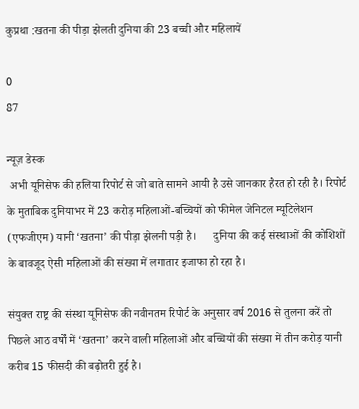कुप्रथा :खतना की पीड़ा झेलती दुनिया की 23 बच्ची और महिलायें

0
87

न्यूज़ डेस्क
 अभी यूनिसेफ की हलिया रिपोर्ट से जो बाते सामने आयी है उसे जानकार हैरत हो रही है। रिपोर्ट के मुताबिक दुनियाभर में 23 करोड़ महिलाओं-बच्चियों को फीमेल जेनिटल म्यूटिलेशन (एफजीएम) यानी ‘खतना’ की पीड़ा झेलनी पड़ी है।      दुनिया की कई संस्थाओं की कोशिशों के बावजूद ऐसी महिलाओं की संख्या में लगातार इजाफा हो रहा है।

संयुक्त राष्ट्र की संस्था यूनिसेफ की नवीनतम रिपोर्ट के अनुसार वर्ष 2016 से तुलना करें तो पिछले आठ वर्षों में ‘खतना’ करने वाली महिलाओं और बच्चियों की संख्या में तीन करोड़ यानी करीब 15 फीसदी की बढ़ोतरी हुई है।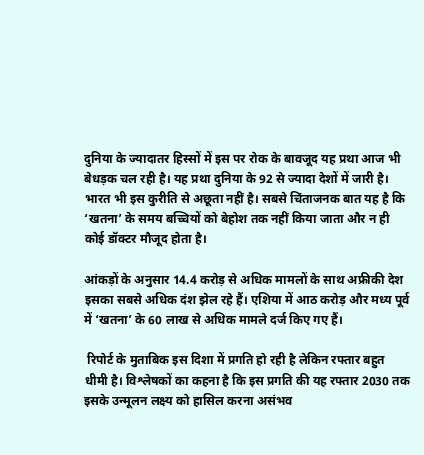दुनिया के ज्यादातर हिस्सों में इस पर रोक के बावजूद यह प्रथा आज भी बेधड़क चल रही है। यह प्रथा दुनिया के 92 से ज्यादा देशों में जारी है। भारत भी इस कुरीति से अछूता नहीं है। सबसे चिंताजनक बात यह है कि ‘खतना’ के समय बच्चियों को बेहोश तक नहीं किया जाता और न ही कोई डॉक्टर मौजूद होता है।

आंकड़ों के अनुसार 14.4 करोड़ से अधिक मामलों के साथ अफ्रीकी देश इसका सबसे अधिक दंश झेल रहे हैं। एशिया में आठ करोड़ और मध्य पूर्व में ‘खतना’ के 60 लाख से अधिक मामले दर्ज किए गए हैं।

 रिपोर्ट के मुताबिक इस दिशा में प्रगति हो रही है लेकिन रफ्तार बहुत धीमी है। विश्लेषकों का कहना है कि इस प्रगति की यह रफ्तार 2030 तक इसके उन्मूलन लक्ष्य को हासिल करना असंभव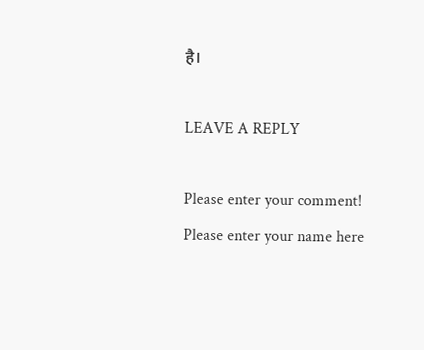है।

LEAVE A REPLY

Please enter your comment!
Please enter your name here